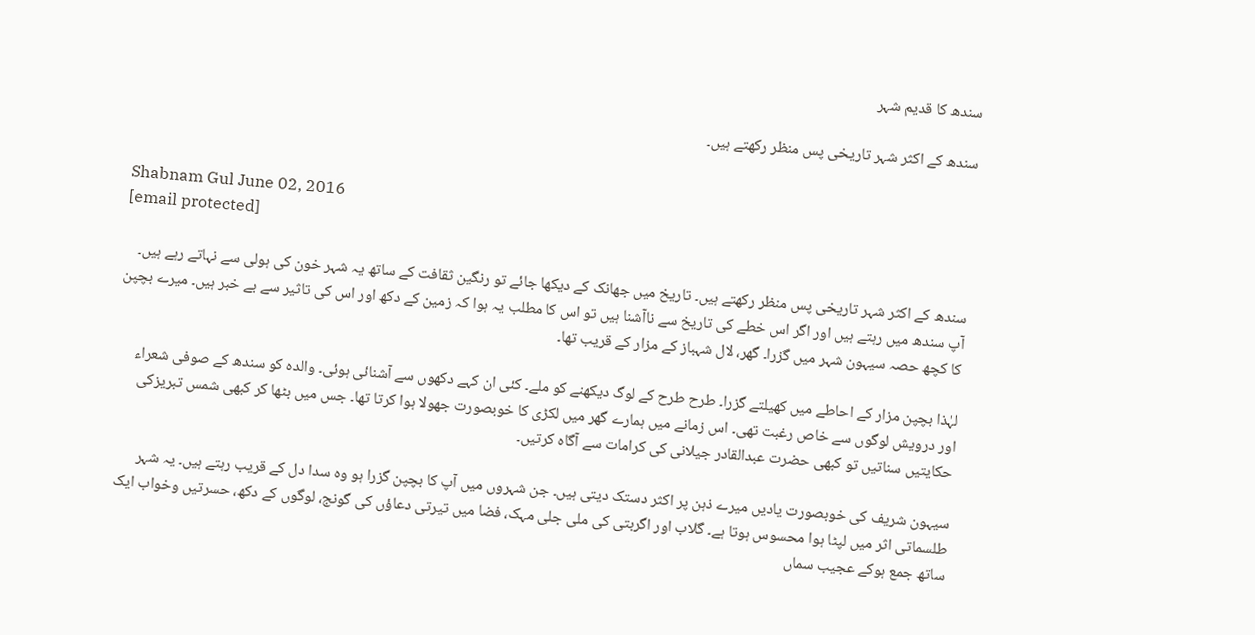سندھ کا قدیم شہر

سندھ کے اکثر شہر تاریخی پس منظر رکھتے ہیں۔


Shabnam Gul June 02, 2016
[email protected]

سندھ کے اکثر شہر تاریخی پس منظر رکھتے ہیں۔ تاریخ میں جھانک کے دیکھا جائے تو رنگین ثقافت کے ساتھ یہ شہر خون کی ہولی سے نہاتے رہے ہیں۔ آپ سندھ میں رہتے ہیں اور اگر اس خطے کی تاریخ سے ناآشنا ہیں تو اس کا مطلب یہ ہوا کہ زمین کے دکھ اور اس کی تاثیر سے بے خبر ہیں۔ میرے بچپن کا کچھ حصہ سیہون شہر میں گزرا۔ گھر، لال شہباز کے مزار کے قریب تھا۔

لہٰذا بچپن مزار کے احاطے میں کھیلتے گزرا۔ طرح طرح کے لوگ دیکھنے کو ملے۔ کئی ان کہے دکھوں سے آشنائی ہوئی۔ والدہ کو سندھ کے صوفی شعراء اور درویش لوگوں سے خاص رغبت تھی۔ اس زمانے میں ہمارے گھر میں لکڑی کا خوبصورت جھولا ہوا کرتا تھا۔ جس میں بٹھا کر کبھی شمس تبریزکی حکایتیں سناتیں تو کبھی حضرت عبدالقادر جیلانی کی کرامات سے آگاہ کرتیں۔

سیہون شریف کی خوبصورت یادیں میرے ذہن پر اکثر دستک دیتی ہیں۔ جن شہروں میں آپ کا بچپن گزرا ہو وہ سدا دل کے قریب رہتے ہیں۔ یہ شہر طلسماتی اثر میں لپٹا ہوا محسوس ہوتا ہے۔ گلاب اور اگربتی کی ملی جلی مہک، فضا میں تیرتی دعاؤں کی گونج، لوگوں کے دکھ، حسرتیں وخواب ایک ساتھ جمع ہوکے عجیب سماں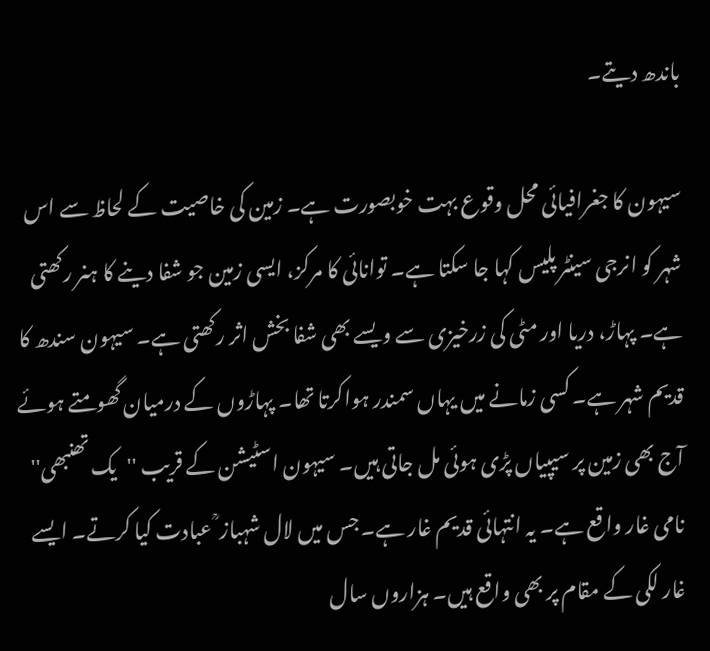باندھ دیتے۔

سیہون کا جغرافیائی محل وقوع بہت خوبصورت ہے۔ زمین کی خاصیت کے لحاظ سے اس شہر کو انرجی سینٹر پلیس کہا جا سکتا ہے۔ توانائی کا مرکز، ایسی زمین جو شفا دینے کا ہنر رکھتی ہے۔ پہاڑ، دریا اور مٹی کی زرخیزی سے ویسے بھی شفا بخش اثر رکھتی ہے۔ سیہون سندھ کا قدیم شہر ہے۔ کسی زمانے میں یہاں سمندر ہواکرتا تھا۔ پہاڑوں کے درمیان گھومتے ہوئے آج بھی زمین پر سیپیاں پڑی ہوئی مل جاتی ہیں۔ سیہون اسٹیشن کے قریب ''یک تھنبھی'' نامی غار واقع ہے۔ یہ انتہائی قدیم غار ہے۔ جس میں لال شہباز ؒ عبادت کیا کرتے۔ ایسے غار لکی کے مقام پر بھی واقع ہیں۔ ہزاروں سال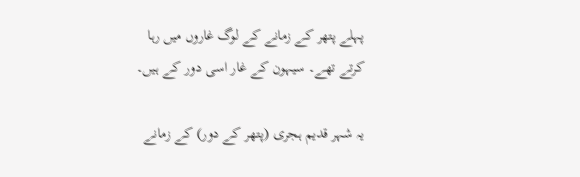پہلے پتھر کے زمانے کے لوگ غاروں میں رہا کرتے تھے۔ سیہون کے غار اسی دور کے ہیں۔

یہ شہر قدیم ہجری (پتھر کے دور) کے زمانے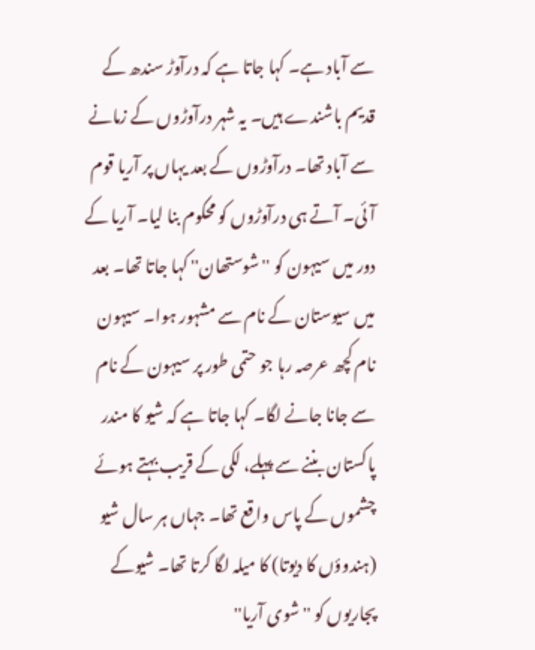سے آباد ہے۔ کہا جاتا ہے کہ درآوڑ سندھ کے قدیم باشندے ہیں۔ یہ شہر درآوڑوں کے زمانے سے آباد تھا۔ درآوڑوں کے بعد یہاں پر آریا قوم آئی۔ آتے ہی درآوڑوں کو محکوم بنا لیا۔ آریا کے دور میں سیہون کو ''شوستھان'' کہا جاتا تھا۔ بعد میں سیوستان کے نام سے مشہور ہوا۔ سیہون نام کچھ عرصہ رہا جو حتمی طور پر سیہون کے نام سے جانا جانے لگا۔ کہا جاتا ہے کہ شیو کا مندر پاکستان بننے سے پہلے، لکی کے قریب بہتے ہوئے چشموں کے پاس واقع تھا۔ جہاں ہر سال شیو (ہندوؤں کا دیوتا) کا میلہ لگا کرتا تھا۔ شیوکے پجاریوں کو ''شوی آریا''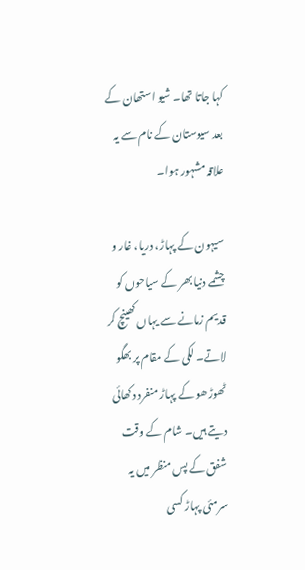کہا جاتا تھا۔ شیو استھان کے بعد سیوستان کے نام سے یہ علاقہ مشہور ہوا۔

سیہون کے پہاڑ، دریا، غار و چشمے دنیا بھر کے سیاحوں کو قدیم زمانے سے یہاں کھینچ کر لاتے۔ لکی کے مقام پر بھگو ٹھوڑھو کے پہاڑ منفرد دکھائی دیتے ہیں۔ شام کے وقت شفق کے پس منظر میں یہ سرمئی پہاڑ کسی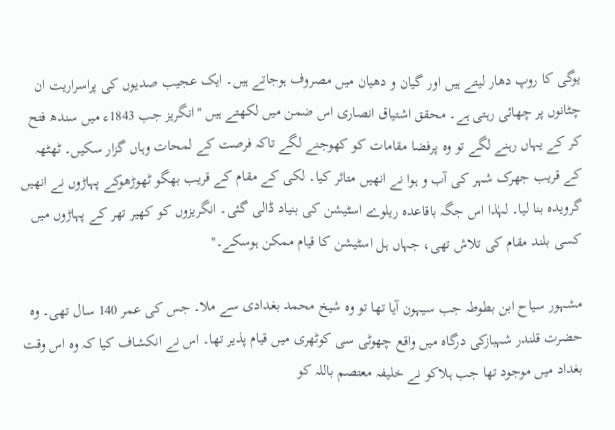یوگی کا روپ دھار لیتے ہیں اور گیان و دھیان میں مصروف ہوجاتے ہیں۔ ایک عجیب صدیوں کی پراسراریت ان چٹانوں پر چھائی رہتی ہے۔ محقق اشتیاق انصاری اس ضمن میں لکھتے ہیں ''انگریز جب 1843ء میں سندھ فتح کر کے یہاں رہنے لگے تو وہ پرفضا مقامات کو کھوجنے لگے تاکہ فرصت کے لمحات وہاں گزار سکیں۔ ٹھٹھہ کے قریب جھرک شہر کی آب و ہوا نے انھیں متاثر کیا۔ لکی کے مقام کے قریب بھگو ٹھوڑھوکے پہاڑوں نے انھیں گرویدہ بنا لیا۔ لہٰذا اس جگہ باقاعدہ ریلوے اسٹیشن کی بنیاد ڈالی گئی۔ انگریزوں کو کھیر تھر کے پہاڑوں میں کسی بلند مقام کی تلاش تھی، جہاں ہل اسٹیشن کا قیام ممکن ہوسکے۔''

مشہور سیاح ابن بطوطہ جب سیہون آیا تھا تو وہ شیخ محمد بغدادی سے ملا۔ جس کی عمر 140 سال تھی۔ وہ حضرت قلندر شہبازکی درگاہ میں واقع چھوٹی سی کوٹھری میں قیام پذیر تھا۔ اس نے انکشاف کیا کہ وہ اس وقت بغداد میں موجود تھا جب ہلاکو نے خلیفہ معتصم باللہ کو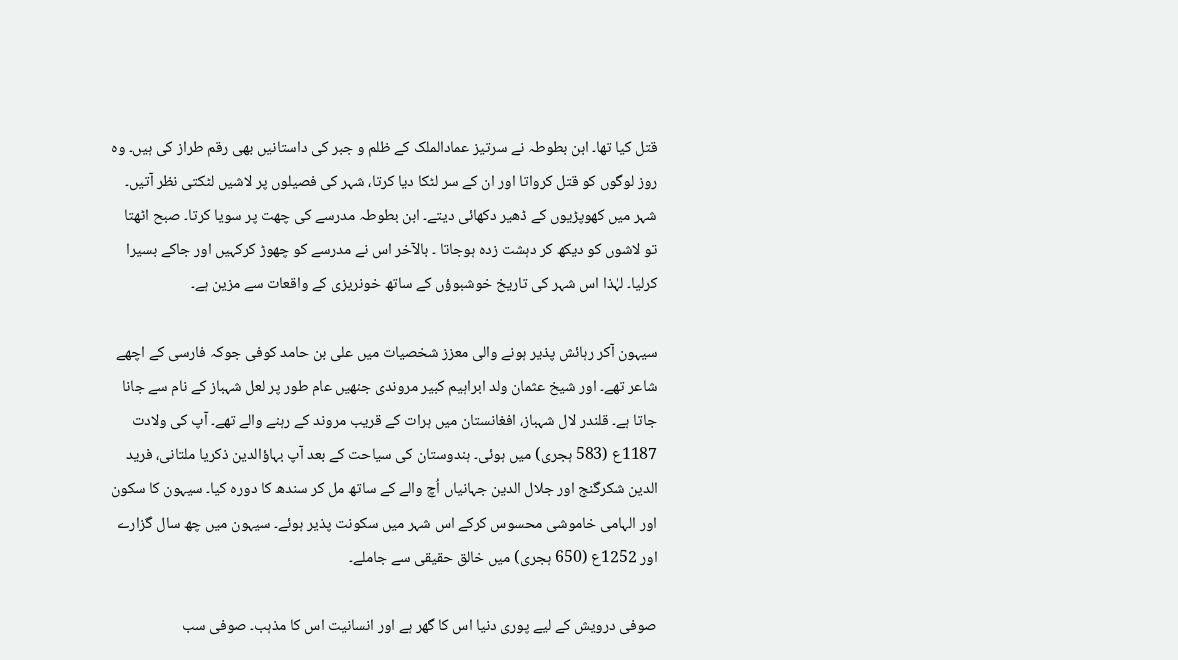قتل کیا تھا۔ ابن بطوطہ نے سرتیز عمادالملک کے ظلم و جبر کی داستانیں بھی رقم طراز کی ہیں۔ وہ روز لوگوں کو قتل کرواتا اور ان کے سر لٹکا دیا کرتا، شہر کی فصیلوں پر لاشیں لٹکتی نظر آتیں۔ شہر میں کھوپڑیوں کے ڈھیر دکھائی دیتے۔ ابن بطوطہ مدرسے کی چھت پر سویا کرتا۔ صبح اٹھتا تو لاشوں کو دیکھ کر دہشت زدہ ہوجاتا ۔ بالآخر اس نے مدرسے کو چھوڑ کرکہیں اور جاکے بسیرا کرلیا۔ لہٰذا اس شہر کی تاریخ خوشبوؤں کے ساتھ خونریزی کے واقعات سے مزین ہے۔

سیہون آکر رہائش پذیر ہونے والی معزز شخصیات میں علی بن حامد کوفی جوکہ فارسی کے اچھے شاعر تھے۔ اور شیخ عثمان ولد ابراہیم کبیر مروندی جنھیں عام طور پر لعل شہباز کے نام سے جانا جاتا ہے۔ قلندر لال شہباز، افغانستان میں ہرات کے قریب مروند کے رہنے والے تھے۔ آپ کی ولادت 1187ع (583 ہجری) میں ہوئی۔ ہندوستان کی سیاحت کے بعد آپ بہاؤالدین ذکریا ملتانی، فرید الدین شکرگنج اور جلال الدین جہانیاں اُچ والے کے ساتھ مل کر سندھ کا دورہ کیا۔ سیہون کا سکون اور الہامی خاموشی محسوس کرکے اس شہر میں سکونت پذیر ہوئے۔ سیہون میں چھ سال گزارے اور 1252ع (650 ہجری) میں خالق حقیقی سے جاملے۔

صوفی درویش کے لیے پوری دنیا اس کا گھر ہے اور انسانیت اس کا مذہب۔ صوفی سب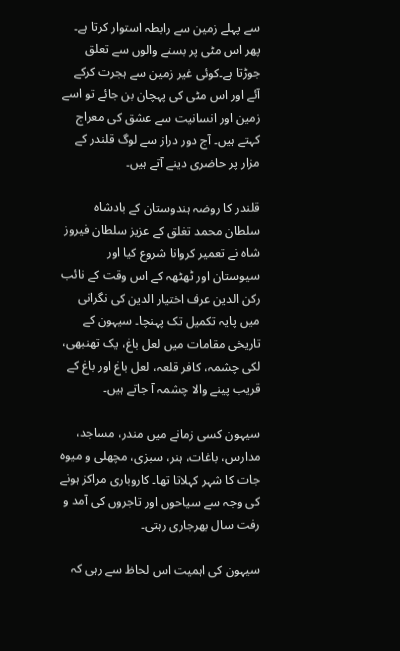سے پہلے زمین سے رابطہ استوار کرتا ہے۔ پھر اس مٹی پر بسنے والوں سے تعلق جوڑتا ہے۔کوئی غیر زمین سے ہجرت کرکے آئے اور اس مٹی کی پہچان بن جائے تو اسے زمین اور انسانیت سے عشق کی معراج کہتے ہیں۔ آج دور دراز سے لوگ قلندر کے مزار پر حاضری دینے آتے ہیں۔

قلندر کا روضہ ہندوستان کے بادشاہ سلطان محمد تغلق کے عزیز سلطان فیروز شاہ نے تعمیر کروانا شروع کیا اور سیوستان اور ٹھٹھہ کے اس وقت کے نائب رکن الدین عرف اختیار الدین کی نگرانی میں پایہ تکمیل تک پہنچا۔ سیہون کے تاریخی مقامات میں لعل باغ، یک تھنبھی، لکی چشمہ، کافر قلعہ، لعل باغ اور باغ کے قریب پینے والا چشمہ آ جاتے ہیں۔

سیہون کسی زمانے میں مندر، مساجد، مدارس، باغات، ہنر، سبزی، مچھلی و میوہ جات کا شہر کہلاتا تھا۔ کاروباری مراکز ہونے کی وجہ سے سیاحوں اور تاجروں کی آمد و رفت سال بھرجاری رہتی۔

سیہون کی اہمیت اس لحاظ سے رہی کہ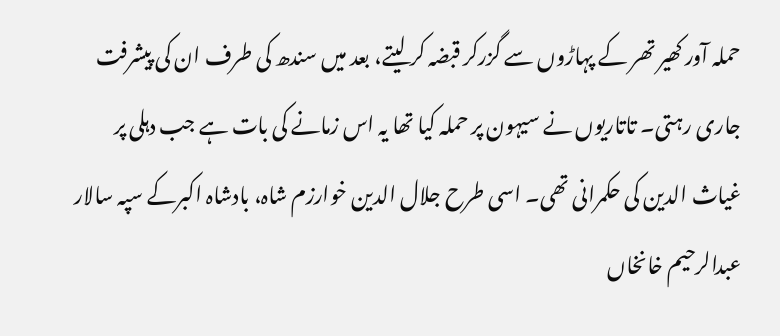حملہ آور کھیر تھر کے پہاڑوں سے گزرکر قبضہ کر لیتے، بعد میں سندھ کی طرف ان کی پیشرفت جاری رہتی۔ تاتاریوں نے سیہون پر حملہ کیا تھا یہ اس زمانے کی بات ہے جب دہلی پر غیاث الدین کی حکمرانی تھی۔ اسی طرح جلال الدین خوارزم شاہ، بادشاہ اکبرکے سپہ سالار عبدالرحیم خانخاں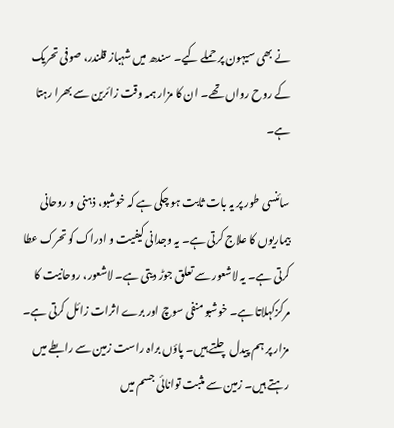نے بھی سیہون پر حملے کیے۔ سندھ میں شہباز قلندر، صوفی تحریک کے روح رواں تھے۔ ان کا مزار ہمہ وقت زائرین سے بھرا رہتا ہے۔

سائنسی طور پر یہ بات ثابت ہو چکی ہے کہ خوشبو، ذہنی و روحانی بیماریوں کا علاج کرتی ہے۔ یہ وجدانی کیفیت و ادراک کو تحرک عطا کرتی ہے۔ یہ لاشعور سے تعلق جوڑ دیتی ہے۔ لاشعور، روحانیت کا مرکزکہلاتا ہے۔ خوشبو منفی سوچ اور برے اثرات زائل کرتی ہے۔ مزار پر ہم پیدل چلتے ہیں۔ پاؤں براہ راست زمین سے رابطے میں رہتے ہیں۔ زمین سے مثبت توانائی جسم میں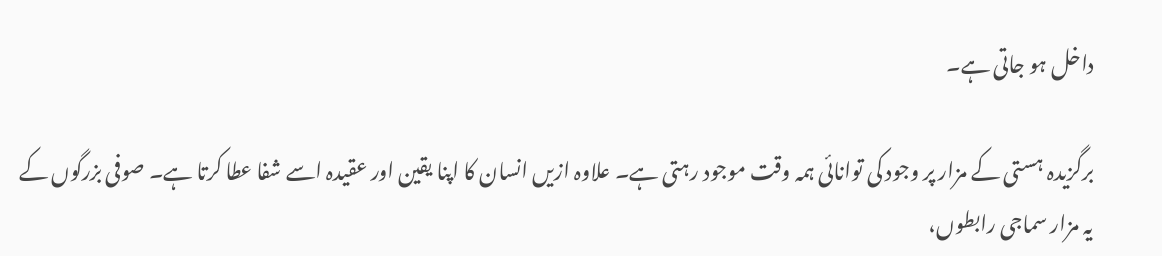داخل ہو جاتی ہے۔

برگزیدہ ہستی کے مزار پر وجود کی توانائی ہمہ وقت موجود رہتی ہے۔ علاوہ ازیں انسان کا اپنا یقین اور عقیدہ اسے شفا عطا کرتا ہے۔ صوفی بزرگوں کے یہ مزار سماجی رابطوں،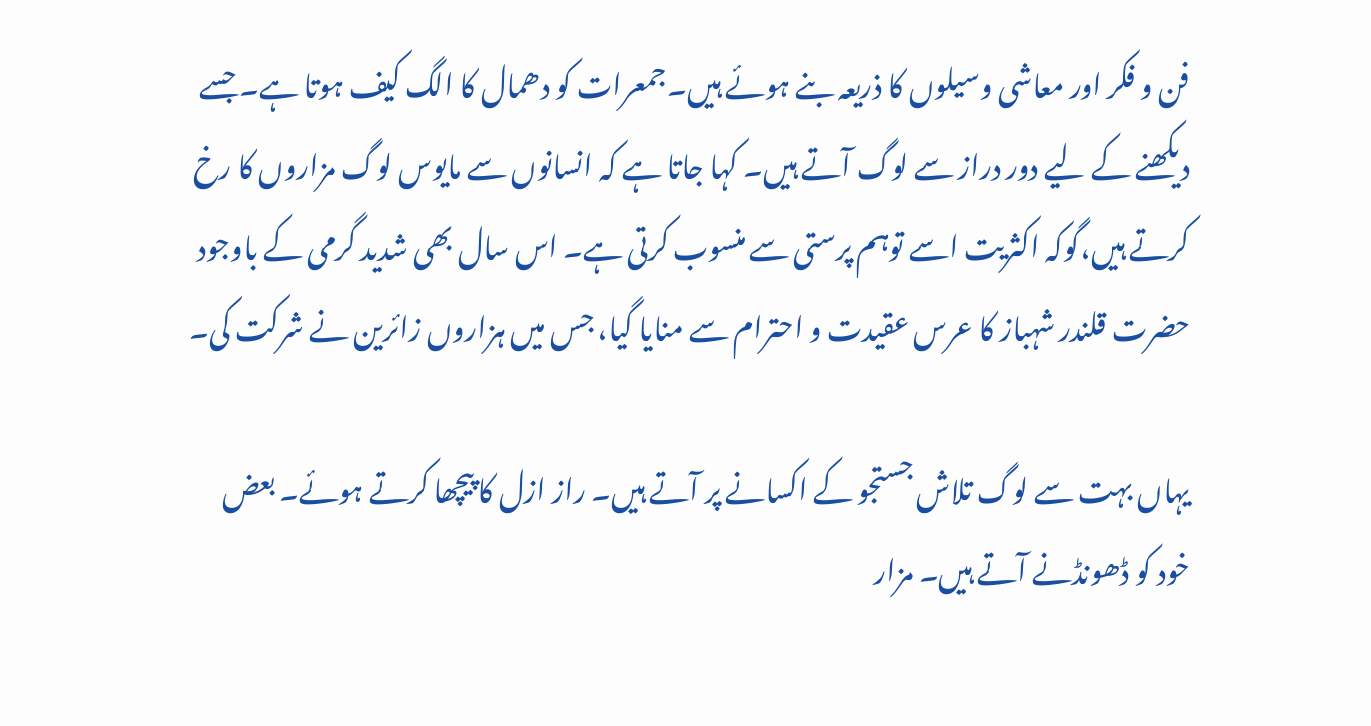فن و فکر اور معاشی وسیلوں کا ذریعہ بنے ہوئے ہیں۔جمعرات کو دھمال کا الگ کیف ہوتا ہے۔ جسے دیکھنے کے لیے دور دراز سے لوگ آتے ہیں۔ کہا جاتا ہے کہ انسانوں سے مایوس لوگ مزاروں کا رخ کرتے ہیں،گوکہ اکثریت اسے توہم پرستی سے منسوب کرتی ہے۔ اس سال بھی شدید گرمی کے باوجود حضرت قلندر شہباز کا عرس عقیدت و احترام سے منایا گیا، جس میں ہزاروں زائرین نے شرکت کی۔

یہاں بہت سے لوگ تلاش جستجو کے اکسانے پر آتے ہیں۔ راز ازل کا پیچھا کرتے ہوئے۔ بعض خود کو ڈھونڈنے آتے ہیں۔ مزار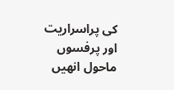کی پراسراریت اور پرفسوں ماحول انھیں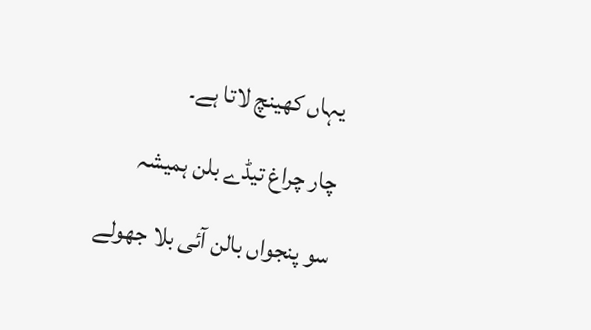یہاں کھینچ لاتا ہے۔

چار چراغ تیڈے بلن ہمیشہ

سو پنجواں بالن آئی بلا جھولے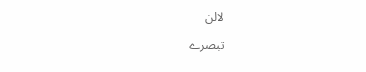لالن

تبصرے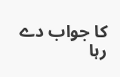کا جواب دے رہا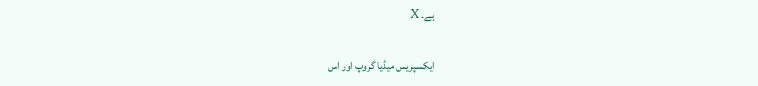ہے۔ X

ایکسپریس میڈیا گروپ اور اس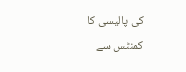کی پالیسی کا کمنٹس سے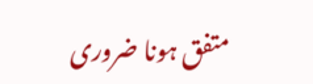متفق ہونا ضروری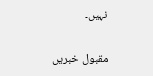نہیں۔

مقبول خبریں